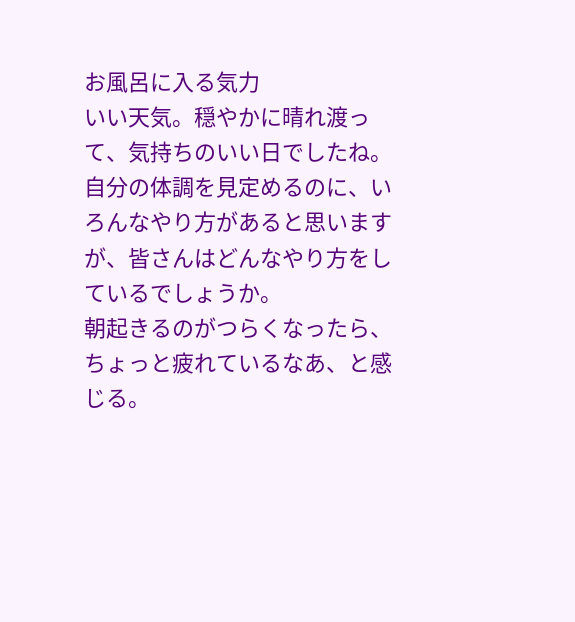お風呂に入る気力
いい天気。穏やかに晴れ渡って、気持ちのいい日でしたね。
自分の体調を見定めるのに、いろんなやり方があると思いますが、皆さんはどんなやり方をしているでしょうか。
朝起きるのがつらくなったら、ちょっと疲れているなあ、と感じる。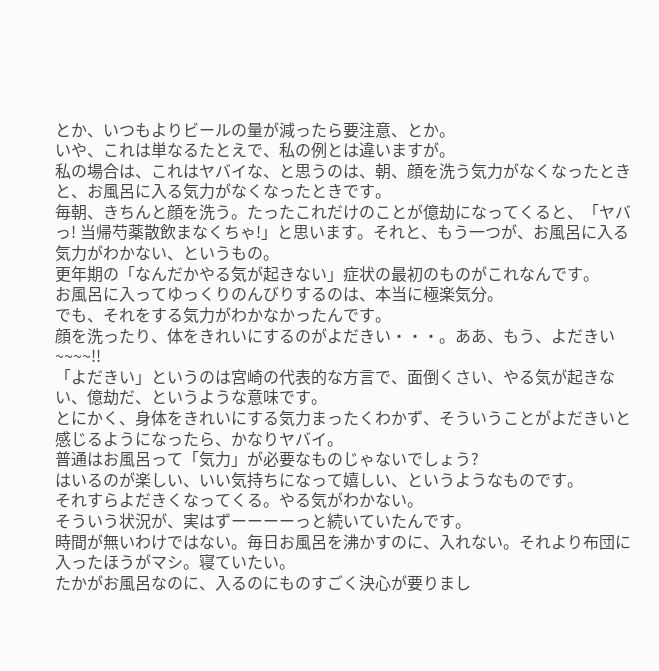とか、いつもよりビールの量が減ったら要注意、とか。
いや、これは単なるたとえで、私の例とは違いますが。
私の場合は、これはヤバイな、と思うのは、朝、顔を洗う気力がなくなったときと、お風呂に入る気力がなくなったときです。
毎朝、きちんと顔を洗う。たったこれだけのことが億劫になってくると、「ヤバっ! 当帰芍薬散飲まなくちゃ!」と思います。それと、もう一つが、お風呂に入る気力がわかない、というもの。
更年期の「なんだかやる気が起きない」症状の最初のものがこれなんです。
お風呂に入ってゆっくりのんびりするのは、本当に極楽気分。
でも、それをする気力がわかなかったんです。
顔を洗ったり、体をきれいにするのがよだきい・・・。ああ、もう、よだきい~~~~!!
「よだきい」というのは宮崎の代表的な方言で、面倒くさい、やる気が起きない、億劫だ、というような意味です。
とにかく、身体をきれいにする気力まったくわかず、そういうことがよだきいと感じるようになったら、かなりヤバイ。
普通はお風呂って「気力」が必要なものじゃないでしょう?
はいるのが楽しい、いい気持ちになって嬉しい、というようなものです。
それすらよだきくなってくる。やる気がわかない。
そういう状況が、実はずーーーーっと続いていたんです。
時間が無いわけではない。毎日お風呂を沸かすのに、入れない。それより布団に入ったほうがマシ。寝ていたい。
たかがお風呂なのに、入るのにものすごく決心が要りまし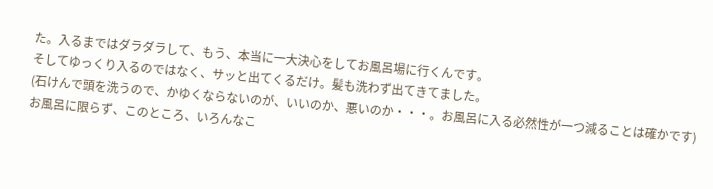た。入るまではダラダラして、もう、本当に一大決心をしてお風呂場に行くんです。
そしてゆっくり入るのではなく、サッと出てくるだけ。髪も洗わず出てきてました。
(石けんで頭を洗うので、かゆくならないのが、いいのか、悪いのか・・・。お風呂に入る必然性が一つ減ることは確かです)
お風呂に限らず、このところ、いろんなこ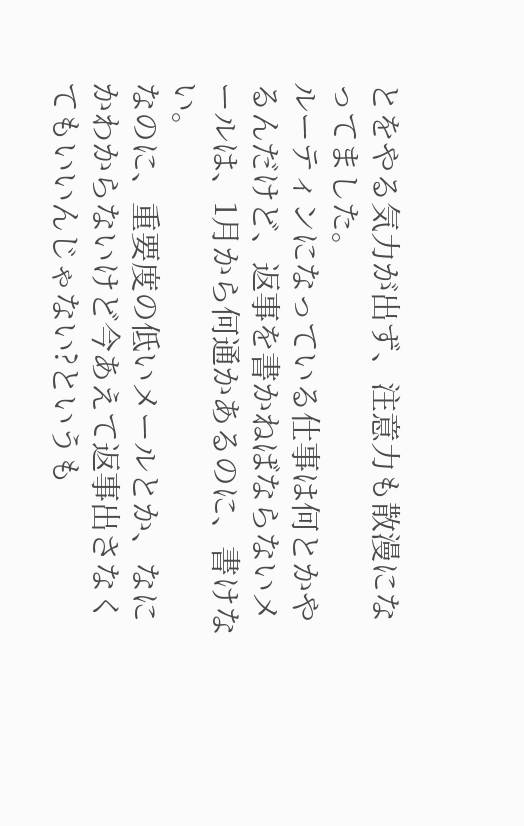とをやる気力が出ず、注意力も散漫になってました。
ルーティンになっている仕事は何とかやるんだけど、返事を書かねばならないメールは、1月から何通かあるのに、書けない。
なのに、重要度の低いメールとか、なにかわからないけど今あえて返事出さなくてもいいんじゃない?というも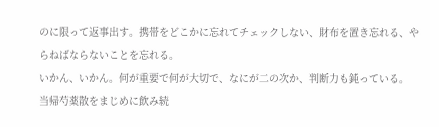のに限って返事出す。携帯をどこかに忘れてチェックしない、財布を置き忘れる、やらねばならないことを忘れる。
いかん、いかん。何が重要で何が大切で、なにが二の次か、判断力も鈍っている。
当帰芍薬散をまじめに飲み続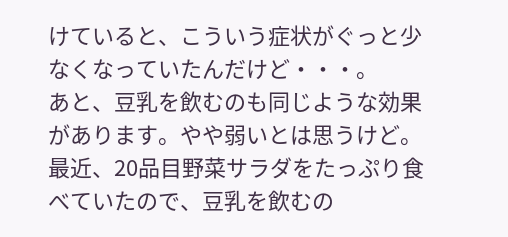けていると、こういう症状がぐっと少なくなっていたんだけど・・・。
あと、豆乳を飲むのも同じような効果があります。やや弱いとは思うけど。
最近、20品目野菜サラダをたっぷり食べていたので、豆乳を飲むの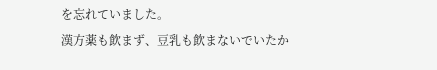を忘れていました。
漢方薬も飲まず、豆乳も飲まないでいたか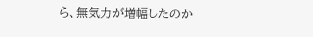ら、無気力が増幅したのか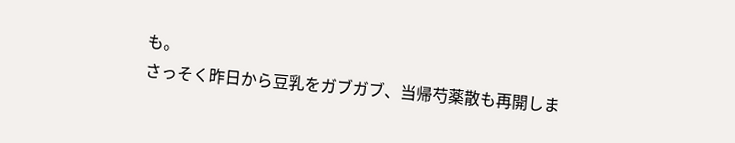も。
さっそく昨日から豆乳をガブガブ、当帰芍薬散も再開しま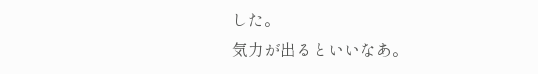した。
気力が出るといいなあ。